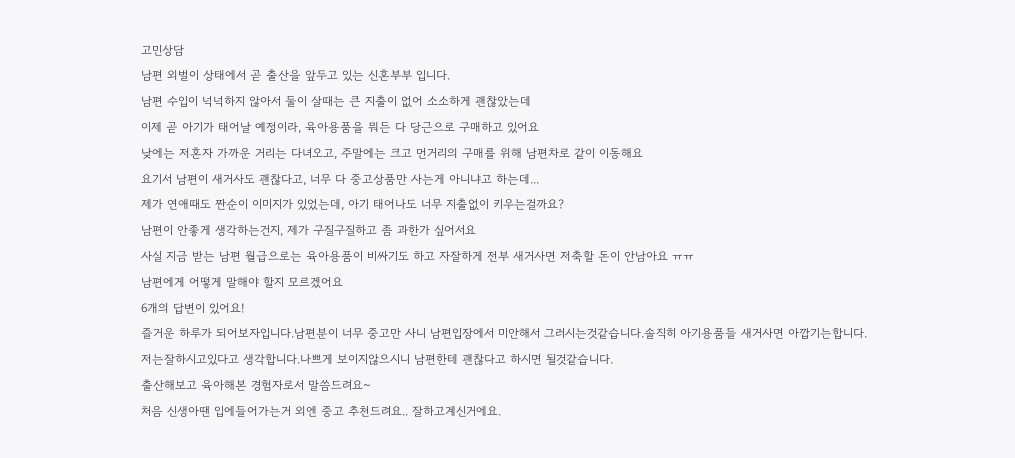고민상담
남편 외벌이 상태에서 곧 출산을 앞두고 있는 신혼부부 입니다.
남편 수입이 넉넉하지 않아서 둘이 살때는 큰 지출이 없어 소소하게 괜찮았는데
이제 곧 아기가 태어날 예정이라, 육아용품을 뭐든 다 당근으로 구매하고 있어요
낮에는 저혼자 가까운 거리는 다녀오고, 주말에는 크고 먼거리의 구매를 위해 남편차로 같이 이동해요
요기서 남편이 새거사도 괜찮다고, 너무 다 중고상품만 사는게 아니냐고 하는데...
제가 연애때도 짠순이 이미지가 있었는데, 아기 태어나도 너무 지출없이 키우는걸까요?
남편이 안좋게 생각하는건지, 제가 구질구질하고 좀 과한가 싶어서요
사실 지금 받는 남편 월급으로는 육아용품이 비싸기도 하고 자잘하게 전부 새거사면 저축할 돈이 안남아요 ㅠㅠ
남편에게 어떻게 말해야 할지 모르겠어요
6개의 답변이 있어요!
즐거운 하루가 되어보자입니다.남편분이 너무 중고만 사니 남편입장에서 미안해서 그러시는것같습니다.솔직히 아기용품들 새거사면 아깝기는합니다. 저는잘하시고있다고 생각합니다.나쁘게 보이지않으시니 남편한테 괜찮다고 하시면 될것같습니다.
출산해보고 육아해본 경험자로서 말씀드려요~
처음 신생아땐 입에들어가는거 외엔 중고 추천드려요.. 잘하고계신거에요.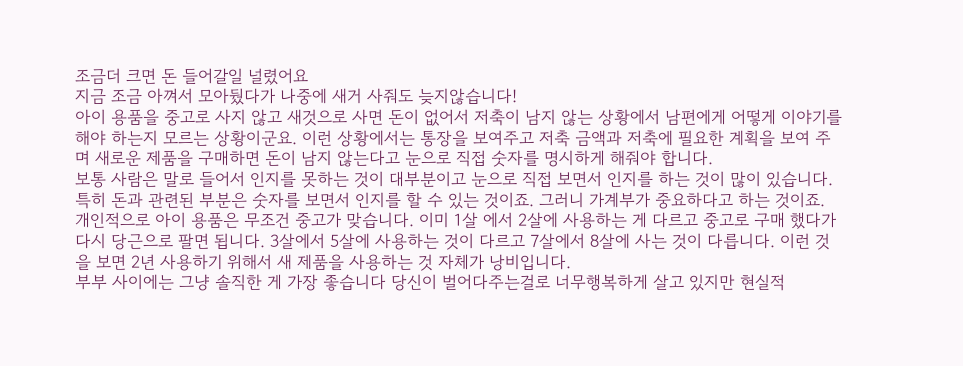조금더 크면 돈 들어갈일 널렸어요
지금 조금 아껴서 모아뒀다가 나중에 새거 사줘도 늦지않습니다!
아이 용품을 중고로 사지 않고 새것으로 사면 돈이 없어서 저축이 남지 않는 상황에서 남편에게 어떻게 이야기를 해야 하는지 모르는 상황이군요. 이런 상황에서는 통장을 보여주고 저축 금액과 저축에 필요한 계획을 보여 주며 새로운 제품을 구매하면 돈이 남지 않는다고 눈으로 직접 숫자를 명시하게 해줘야 합니다.
보통 사람은 말로 들어서 인지를 못하는 것이 대부분이고 눈으로 직접 보면서 인지를 하는 것이 많이 있습니다. 특히 돈과 관련된 부분은 숫자를 보면서 인지를 할 수 있는 것이죠. 그러니 가계부가 중요하다고 하는 것이죠.
개인적으로 아이 용품은 무조건 중고가 맞습니다. 이미 1살 에서 2살에 사용하는 게 다르고 중고로 구매 했다가 다시 당근으로 팔면 됩니다. 3살에서 5살에 사용하는 것이 다르고 7살에서 8살에 사는 것이 다릅니다. 이런 것을 보면 2년 사용하기 위해서 새 제품을 사용하는 것 자체가 낭비입니다.
부부 사이에는 그냥 솔직한 게 가장 좋습니다 당신이 벌어다주는걸로 너무행복하게 살고 있지만 현실적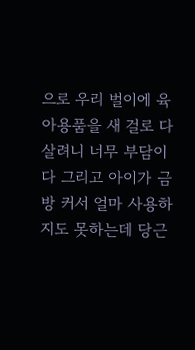으로 우리 벌이에 육아용품을 새 걸로 다 살려니 너무 부담이다 그리고 아이가 금방 커서 얼마 사용하지도 못하는데 당근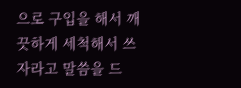으로 구입을 해서 깨끗하게 세척해서 쓰자라고 말씀을 드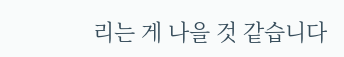리는 게 나을 것 같습니다